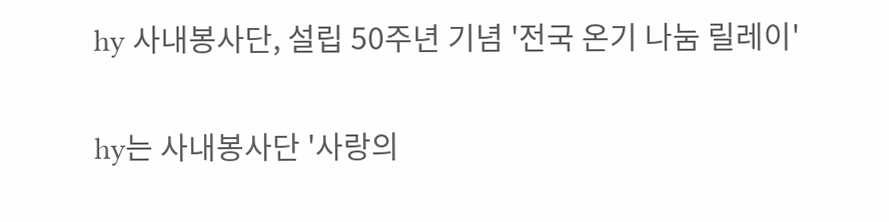hy 사내봉사단, 설립 50주년 기념 '전국 온기 나눔 릴레이'

hy는 사내봉사단 '사랑의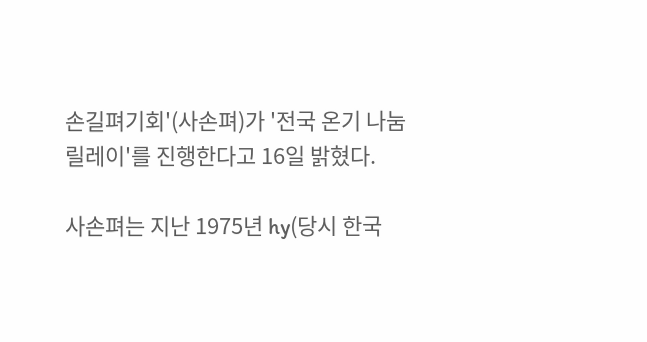손길펴기회'(사손펴)가 '전국 온기 나눔 릴레이'를 진행한다고 16일 밝혔다.

사손펴는 지난 1975년 hy(당시 한국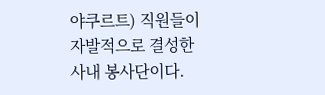야쿠르트) 직원들이 자발적으로 결성한 사내 봉사단이다.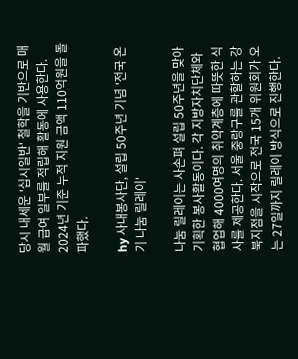당시 내세운 '십시일반' 철학을 기반으로 매월 급여 일부를 적립해 활동에 사용한다. 2024년 기준 누적 지원 금액 110억원을 돌파했다.

hy 사내봉사단, 설립 50주년 기념 '전국 온기 나눔 릴레이'

나눔 릴레이는 사손펴 설립 50주년을 맞아 기획한 봉사활동이다. 각 지방자치단체와 협업해 4000여명의 취약계층에 따뜻한 식사를 제공한다. 서울 중랑구를 관할하는 강북지점을 시작으로 전국 15개 위원회가 오는 27일까지 릴레이 방식으로 진행한다.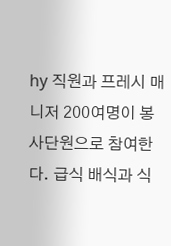hy 직원과 프레시 매니저 200여명이 봉사단원으로 참여한다. 급식 배식과 식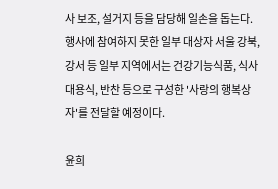사 보조, 설거지 등을 담당해 일손을 돕는다. 행사에 참여하지 못한 일부 대상자 서울 강북, 강서 등 일부 지역에서는 건강기능식품, 식사대용식, 반찬 등으로 구성한 '사랑의 행복상자'를 전달할 예정이다.

윤희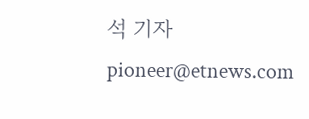석 기자 pioneer@etnews.com